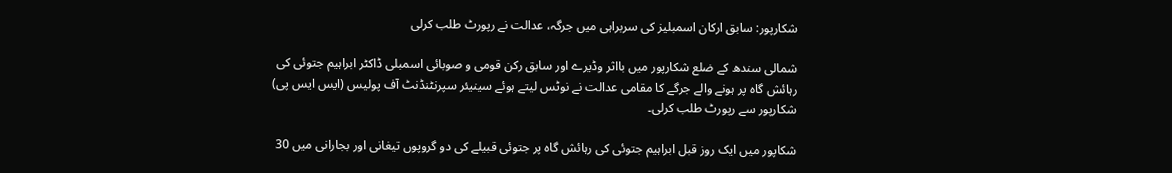شکارپور: سابق ارکان اسمبلیز کی سربراہی میں جرگہ، عدالت نے رپورٹ طلب کرلی

شمالی سندھ کے ضلع شکارپور میں بااثر وڈیرے اور سابق رکن قومی و صوبائی اسمبلی ڈاکٹر ابراہیم جتوئی کی رہائش گاہ پر ہونے والے جرگے کا مقامی عدالت نے نوٹس لیتے ہوئے سینیئر سپرنٹنڈنٹ آف پولیس (ایس ایس پی) شکارپور سے رپورٹ طلب کرلی۔

شکاپور میں ایک روز قبل ابراہیم جتوئی کی رہائش گاہ پر جتوئی قبیلے کی دو گروپوں تیغانی اور بجارانی میں 30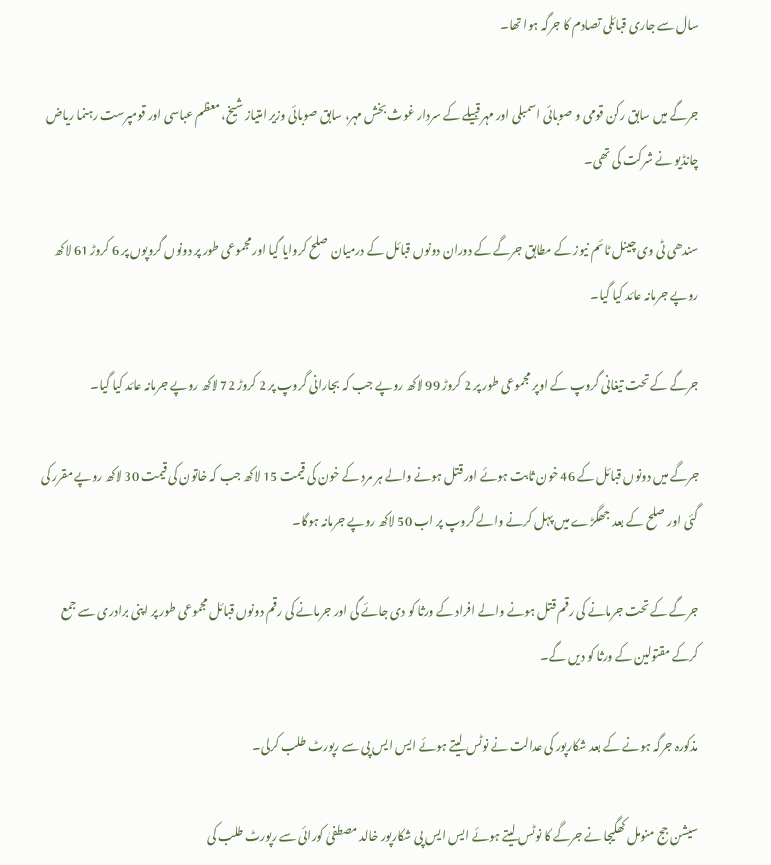سال سے جاری قبائلی تصادم کا جرگہ ہوا تھا۔

جرگے میں سابق رکن قومی و صوبائی اسمبلی اور مہر قبیلے کے سردار غوث بخش مہر، سابق صوبائی وزیر امتیاز شیخ، معظم عباسی اور قومپرست رہنما ریاض چانڈیو نے شرکت کی تھی۔

سندھی ٹی وی چینل ٹائم نیوز کے مطابق جرگے کے دوران دونوں قبائل کے درمیان صلح کروایا گیا اور مجموعی طور پر دونوں گروپوں پر 6 کروڑ 61 لاکھ روپے جرمانہ عائد کیا گیا۔

جرگے کے تحت تیغانی گروپ کے اوپر مجموعی طور پر 2 کروڑ 99 لاکھ روپے جب کہ بجارانی گروپ پر 2 کروڑ 72 لاکھ روپے جرمانہ عائد کیا گیا۔

جرگے میں دونوں قبائل کے 46 خون ثابت ہوئے اور قتل ہونے والے ہر مرد کے خون کی قیمت 15 لاکھ جب کہ خاتون کی قیمت 30 لاکھ روپے مقرر کی گئی اور صلح کے بعد جھگڑے میں پہل کرنے والے گروپ پر اب 50 لاکھ روپے جرمانہ ہوگا۔

جرگے کے تحت جرمانے کی رقم قتل ہونے والے افراد کے ورثا کو دی جائے گی اور جرمانے کی رقم دونوں قبائل مجموعی طور پر اپنی برادری سے جمع کرکے مقتولین کے ورثا کو دیں گے۔

مذکورہ جرگہ ہونے کے بعد شکارپور کی عدالت نے نوٹس لیتے ہوئے ایس ایس پی سے رپورٹ طلب کرلی۔

سیشن جج منومل کھگیجا نے جرگے کا نوٹس لیتے ہوئے ایس ایس پی شکارپور خالد مصطفیٰ کورائی سے رپورٹ طلب کی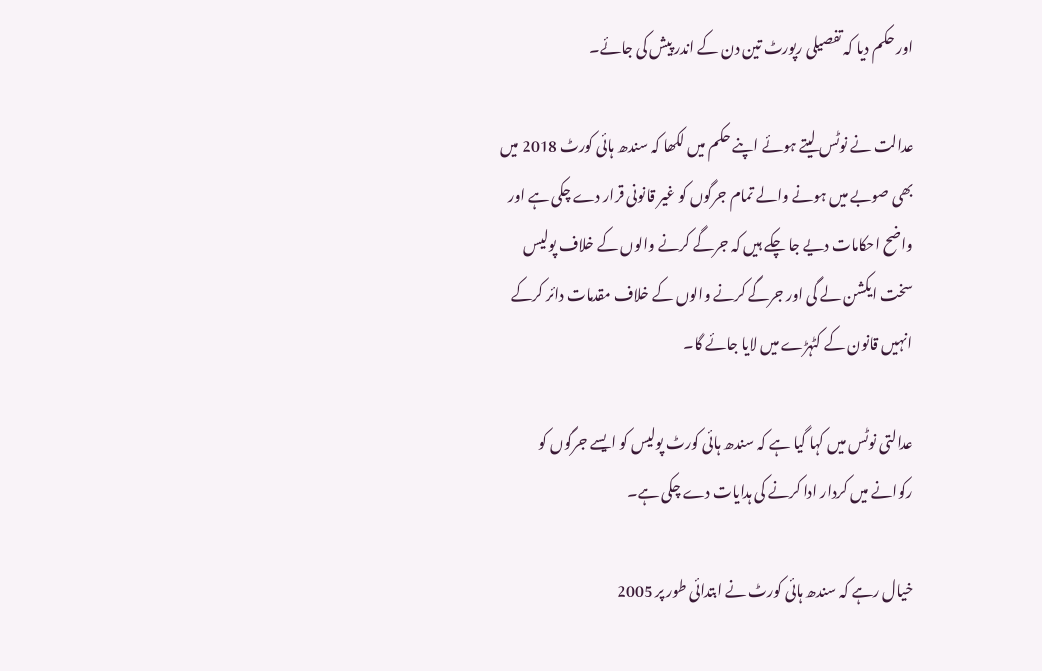اور حکم دیا کہ تفصیلی رپورٹ تین دن کے اندر پیش کی جائے۔

عدالت نے نوٹس لیتے ہوئے اپنے حکم میں لکھا کہ سندھ ہائی کورٹ 2018 میں بھی صوبے میں ہونے والے تمام جرگوں کو غیر قانونی قرار دے چکی ہے اور واضح احکامات دیے جا چکے ہیں کہ جرگے کرنے والوں کے خلاف پولیس سخت ایکشن لے گی اور جرگے کرنے والوں کے خلاف مقدمات دائر کرکے انہیں قانون کے کٹہڑے میں لایا جائے گا۔

عدالتی نوٹس میں کہا گیا ہے کہ سندھ ہائی کورٹ پولیس کو ایسے جرگوں کو رکوانے میں کردار ادا کرنے کی ہدایات دے چکی ہے۔

خیال رہے کہ سندھ ہائی کورٹ نے ابتدائی طور پر 2005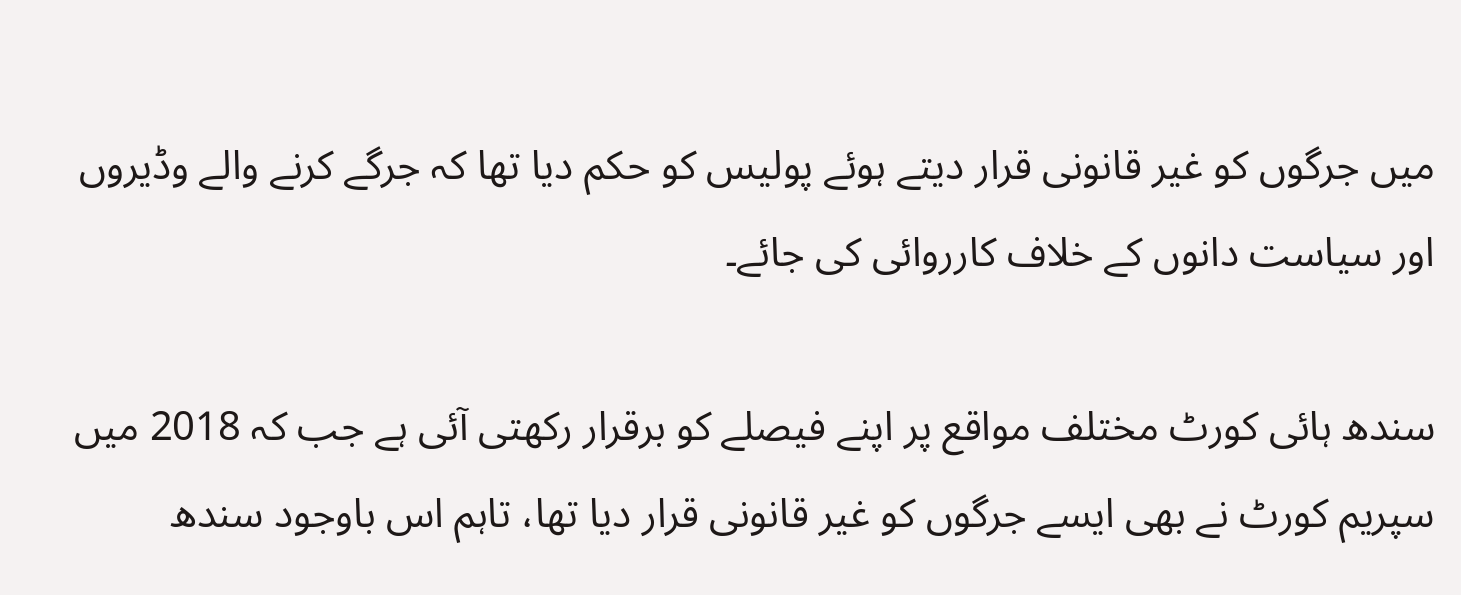میں جرگوں کو غیر قانونی قرار دیتے ہوئے پولیس کو حکم دیا تھا کہ جرگے کرنے والے وڈیروں اور سیاست دانوں کے خلاف کارروائی کی جائے۔

سندھ ہائی کورٹ مختلف مواقع پر اپنے فیصلے کو برقرار رکھتی آئی ہے جب کہ 2018 میں سپریم کورٹ نے بھی ایسے جرگوں کو غیر قانونی قرار دیا تھا، تاہم اس باوجود سندھ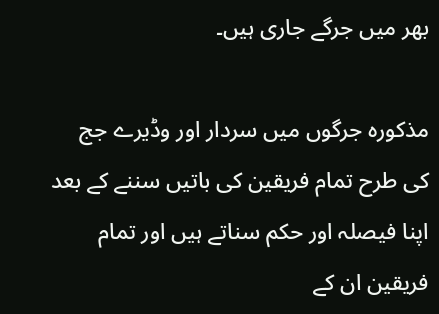بھر میں جرگے جاری ہیں۔

مذکورہ جرگوں میں سردار اور وڈیرے جج کی طرح تمام فریقین کی باتیں سننے کے بعد اپنا فیصلہ اور حکم سناتے ہیں اور تمام فریقین ان کے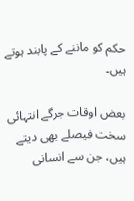حکم کو ماننے کے پابند ہوتے ہیں۔

بعض اوقات جرگے انتہائی سخت فیصلے بھی دیتے ہیں، جن سے انسانی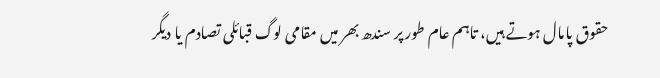حقوق پامال ہوتے ہیں، تاہم عام طور پر سندھ بھر میں مقامی لوگ قبائلی تصادم یا دیگر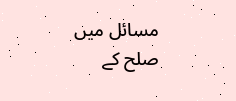مسائل میں صلح کے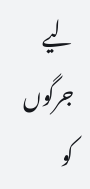لیے جرگوں کو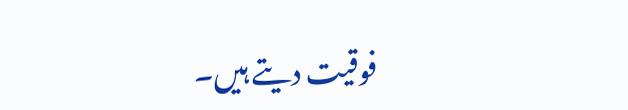فوقیت دیتے ہیں۔